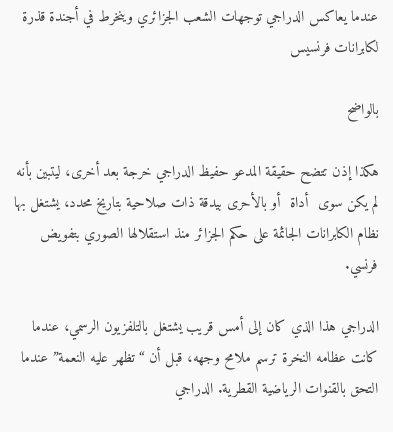عندما يعاكس الدراجي توجهات الشعب الجزائري وينخرط في أجندة قذرة لكابرانات فرنسيس

بالواضح

هكذا إذن تتضح حقيقة المدعو حفيظ الدراجي خرجة بعد أخرى، ليتبين بأنه لم يكن سوى  أداة  أو بالأحرى بيدقة ذات صلاحية بتاريخ محدد، يشتغل بها نظام الكابرانات الجاثمة على حكم الجزائر منذ استقلالها الصوري بتفويض فرنسي.

الدراجي هذا الذي كان إلى أمس قريب يشتغل بالتلفزيون الرسمي، عندما كانت عظامه النخرة ترسم ملامح وجهه، قبل أن “تظهر عليه النعمة” عندما التحق بالقنوات الرياضية القطرية. الدراجي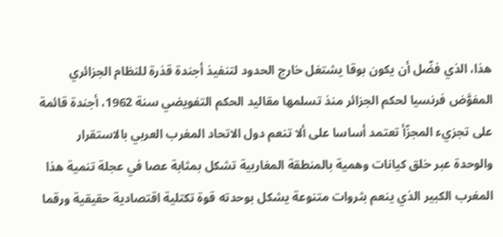هذا، الذي فضّل أن يكون بوقا يشتغل خارج الحدود لتنفيذ أجندة قذرة للنظام الجزائري المفوَّض فرنسيا لحكم الجزائر منذ تسلمها مقاليد الحكم التفويضي سنة 1962، أجندة قائمة على تجزيء المجزّأ تعتمد أساسا على ألا تنعم دول الاتحاد المغرب العربي بالاستقرار والوحدة عبر خلق كيانات وهمية بالمنطقة المغاربية تشكل بمثابة عصا في عجلة تنمية هذا المغرب الكبير الذي ينعم بثروات متنوعة يشكل بوحدته قوة تكتلية اقتصادية حقيقية ورقما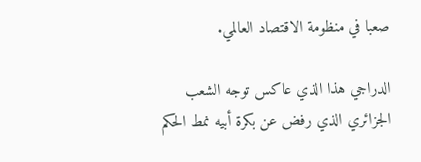صعبا في منظومة الاقتصاد العالمي.

الدراجي هذا الذي عاكس توجه الشعب الجزائري الذي رفض عن بكرة أبيه نمط الحكم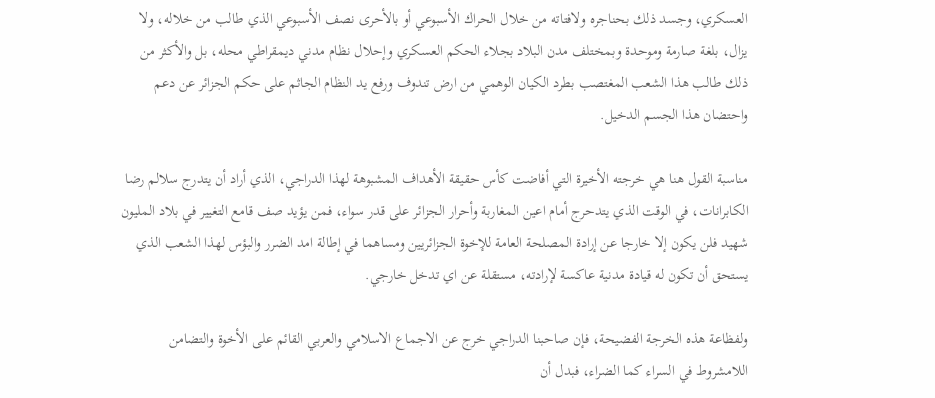العسكري، وجسد ذلك بحناجره ولافتاته من خلال الحراك الأسبوعي أو بالأحرى نصف الأسبوعي الذي طالب من خلاله، ولا يزال، بلغة صارمة وموحدة وبمختلف مدن البلاد بجلاء الحكم العسكري وإحلال نظام مدني ديمقراطي محله، بل والأكثر من ذلك طالب هذا الشعب المغتصب بطرد الكيان الوهمي من ارض تندوف ورفع يد النظام الجاثم على حكم الجزائر عن دعم واحتضان هذا الجسم الدخيل.

مناسبة القول هنا هي خرجته الأخيرة التي أفاضت كأس حقيقة الأهداف المشبوهة لهذا الدراجي، الذي أراد أن يتدرج سلالم رضا الكابرانات، في الوقت الذي يتدحرج أمام اعين المغاربة وأحرار الجزائر على قدر سواء، فمن يؤيد صف قامع التغيير في بلاد المليون شهيد فلن يكون إلا خارجا عن إرادة المصلحة العامة للإخوة الجزائريين ومساهما في إطالة امد الضرر والبؤس لهذا الشعب الذي يستحق أن تكون له قيادة مدنية عاكسة لإرادته، مستقلة عن اي تدخل خارجي.

ولفظاعة هذه الخرجة الفضيحة، فإن صاحبنا الدراجي خرج عن الاجماع الاسلامي والعربي القائم على الأخوة والتضامن اللامشروط في السراء كما الضراء، فبدل أن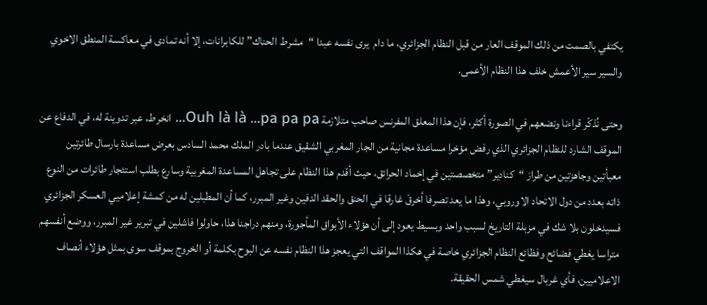يكتفي بالصمت من ذلك الموقف العار من قبل النظام الجزائري، ما دام  يرى نفسه عبدا “مشرط الحناك” للكابرانات، إلا أنه تمادى في معاكسة المنطق الاخوي والسير سير الأعمش خلف هذا النظام الأعمى.

وحتى نُذكّر قراءنا ونضعهم في الصورة أكثر، فإن هذا المعلق المفرنس صاحب متلازمة Ouh là là …pa pa pa… انخرط، عبر تدوينة له، في الدفاع عن الموقف الشارد للنظام الجزائري الذي رفض مؤخرا مساعدة مجانية من الجار المغربي الشقيق عندما بادر الملك محمد السادس بعرض مساعدة بارسال طائرتين معبأتين وجاهزتين من طراز “كنادير” متخصصتين في إخماد الحرائق، حيث أقدم هذا النظام على تجاهل المساعدة المغربية وسارع بطلب استئجار طائرات من النوع ذاته بعدد من دول الاتحاد الاوروبي، وهذا ما يعد تصرفا أخرقَ غارقا في الحنق والحقد الدفين وغير المبرر، كما أن المطبلين له من كمشة إعلاميي العسكر الجزائري فسيدخلون بلا شك في مزبلة التاريخ لسبب واحد وبسيط يعود إلى أن هؤلاء الأبواق المأجورة، ومنهم دراجنا هذا، حاولوا فاشلين في تبرير غير المبرر، ووضع أنفسهم متراسا يغطي فضائح وفظائع النظام الجزائري خاصة في هكذا المواقف التي يعجز هذا النظام نفسه عن البوح بكلمة أو الخروج بموقف سوى بمثل هؤلاء أنصاف الاعلاميين، فأي غربال سيغطي شمس الحقيقة.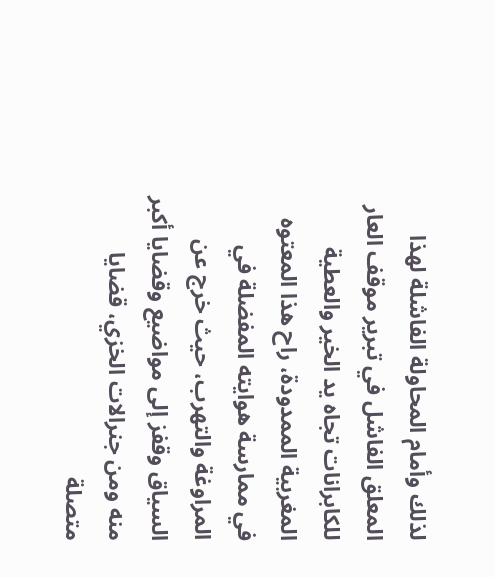لذلك وأمام المحاولة الفاشلة لهذا المعلق الفاشل في تبرير موقف العار للكابرانات تجاه يد الخير والعطية المغربية الممدودة، راح هذا المعتوه في ممارسة هوايته المفضلة في المراوغة والتهرب، حيث خرج عن السياق وقفز إلى مواضيع وقضايا أكبر منه ومن جنرالات الخزي، قضايا متصلة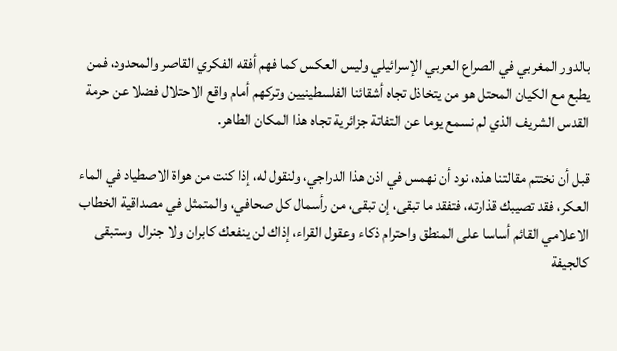بالدور المغربي في الصراع العربي الإسرائيلي وليس العكس كما فهم أفقه الفكري القاصر والمحدود، فمن يطبع مع الكيان المحتل هو من يتخاذل تجاه أشقائنا الفلسطينيين وتركهم أمام واقع الاحتلال فضلا عن حرمة القدس الشريف الذي لم نسمع يوما عن التفاتة جزائرية تجاه هذا المكان الطاهر.

قبل أن نختتم مقالتنا هذه، نود أن نهمس في اذن هذا الدراجي، ولنقول له، إذا كنت من هواة الاصطياد في الماء العكر، فقد تصيبك قذارته، فتفقد ما تبقى، إن تبقى، من رأسمال كل صحافي، والمتمثل في مصداقية الخطاب الاعلامي القائم أساسا على المنطق واحترام ذكاء وعقول القراء، إذاك لن ينفعك كابران ولا جنرال  وستبقى كالجيفة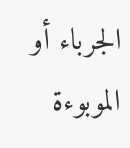الجرباء أو الموبوءة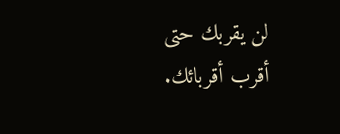لن يقربك حتى أقرب أقربائك.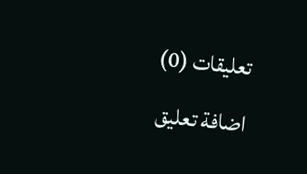تعليقات (0)
اضافة تعليق